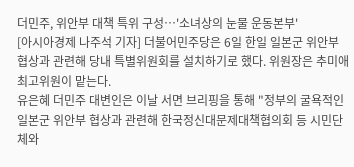더민주, 위안부 대책 특위 구성…'소녀상의 눈물 운동본부'
[아시아경제 나주석 기자] 더불어민주당은 6일 한일 일본군 위안부 협상과 관련해 당내 특별위원회를 설치하기로 했다. 위원장은 추미애 최고위원이 맡는다.
유은혜 더민주 대변인은 이날 서면 브리핑을 통해 "정부의 굴욕적인 일본군 위안부 협상과 관련해 한국정신대문제대책협의회 등 시민단체와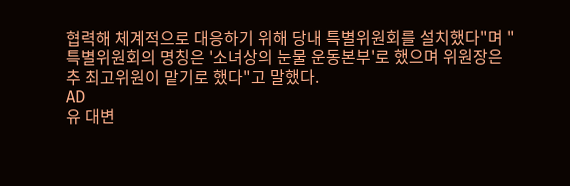협력해 체계적으로 대응하기 위해 당내 특별위원회를 설치했다"며 "특별위원회의 명칭은 '소녀상의 눈물 운동본부'로 했으며 위원장은 추 최고위원이 맡기로 했다"고 말했다.
AD
유 대변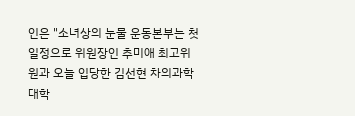인은 "소녀상의 눈물 운동본부는 첫 일정으로 위원장인 추미애 최고위원과 오늘 입당한 김선현 차의과학대학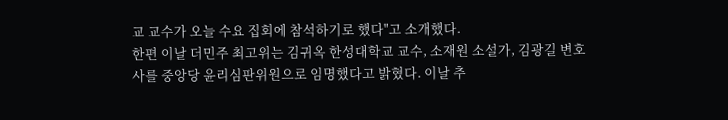교 교수가 오늘 수요 집회에 참석하기로 했다"고 소개했다.
한편 이날 더민주 최고위는 김귀옥 한성대학교 교수, 소재원 소설가, 김광길 변호사를 중앙당 윤리심판위원으로 임명했다고 밝혔다. 이날 추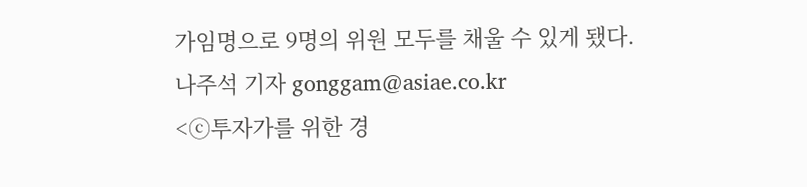가임명으로 9명의 위원 모두를 채울 수 있게 됐다.
나주석 기자 gonggam@asiae.co.kr
<ⓒ투자가를 위한 경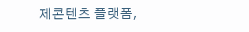제콘텐츠 플랫폼,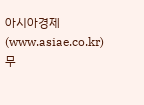아시아경제(www.asiae.co.kr) 무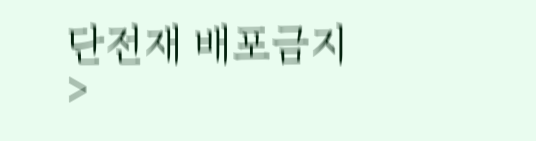단전재 배포금지>